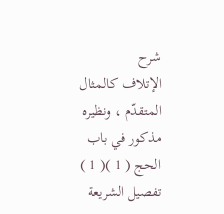شرح
الإتلاف كالمثال المتقدّم ، ونظيره مذكور في باب الحج ( 1 )( 1 ) تفصيل الشريعة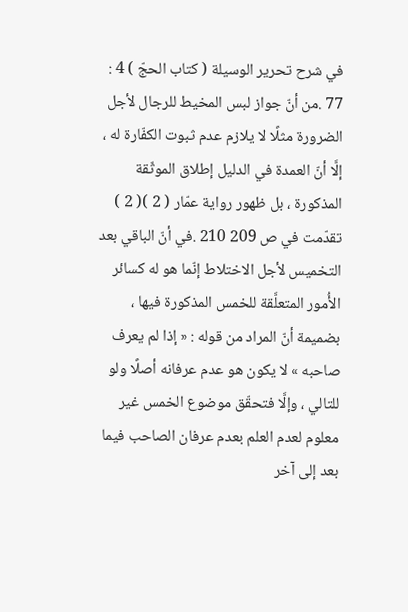في شرح تحرير الوسيلة ( كتاب الحجّ ) 4 : 77 .من أنّ جواز لبس المخيط للرجال لأجل الضرورة مثلًا لا يلازم عدم ثبوت الكفّارة له ، إلَّا أنّ العمدة في الدليل إطلاق الموثّقة المذكورة ، بل ظهور رواية عمّار ( 2 )( 2 ) تقدّمت في ص 209 210 .في أنّ الباقي بعد التخميس لأجل الاختلاط إنّما هو له كسائر الأُمور المتعلَّقة للخمس المذكورة فيها ، بضميمة أنّ المراد من قوله : « إذا لم يعرف صاحبه » لا يكون هو عدم عرفانه أصلًا ولو للتالي ، وإلَّا فتحقّق موضوع الخمس غير معلوم لعدم العلم بعدم عرفان الصاحب فيما بعد إلى آخر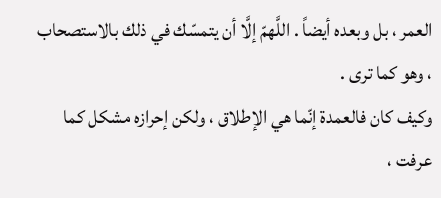العمر ، بل وبعده أيضاً . اللَّهمّ إلَّا أن يتمسّك في ذلك بالاستصحاب ، وهو كما ترى .
وكيف كان فالعمدة إنّما هي الإطلاق ، ولكن إحرازه مشكل كما عرفت ،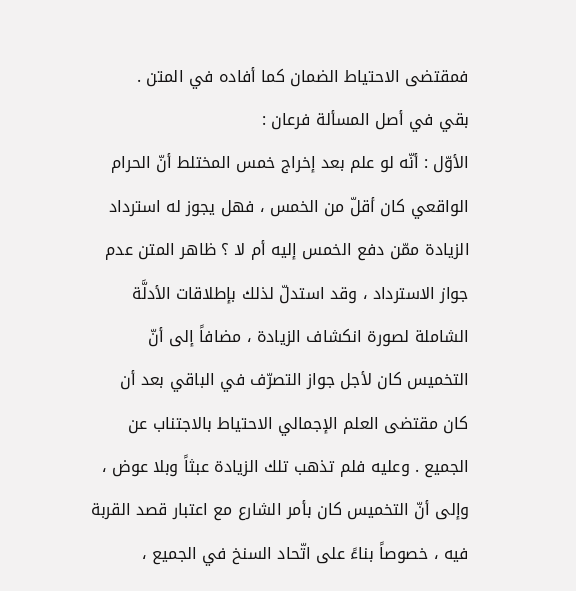فمقتضى الاحتياط الضمان كما أفاده في المتن .
بقي في أصل المسألة فرعان :
الأوّل : أنّه لو علم بعد إخراج خمس المختلط أنّ الحرام الواقعي كان أقلّ من الخمس ، فهل يجوز له استرداد الزيادة ممّن دفع الخمس إليه أم لا ؟ ظاهر المتن عدم جواز الاسترداد ، وقد استدلّ لذلك بإطلاقات الأدلَّة الشاملة لصورة انكشاف الزيادة ، مضافاً إلى أنّ التخميس كان لأجل جواز التصرّف في الباقي بعد أن كان مقتضى العلم الإجمالي الاحتياط بالاجتناب عن الجميع . وعليه فلم تذهب تلك الزيادة عبثاً وبلا عوض ، وإلى أنّ التخميس كان بأمر الشارع مع اعتبار قصد القربة فيه ، خصوصاً بناءً على اتّحاد السنخ في الجميع ،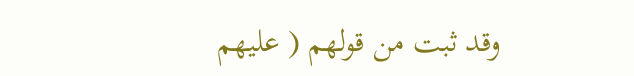وقد ثبت من قولهم ( عليهم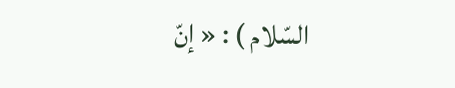السّلام ) : « إنّ